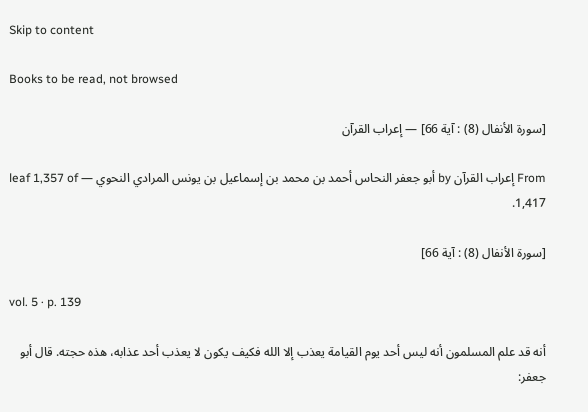Skip to content

Books to be read, not browsed

[سورة الأنفال (8) : آية 66] — إعراب القرآن

From إعراب القرآن by أبو جعفر النحاس أحمد بن محمد بن إسماعيل بن يونس المرادي النحوي — leaf 1,357 of 1,417.

[سورة الأنفال (8) : آية 66]

vol. 5 · p. 139

أنه قد علم المسلمون أنه ليس أحد يوم القيامة يعذب إلا الله فكيف يكون لا يعذب أحد عذابه، هذه حجته. قال أبو جعفر: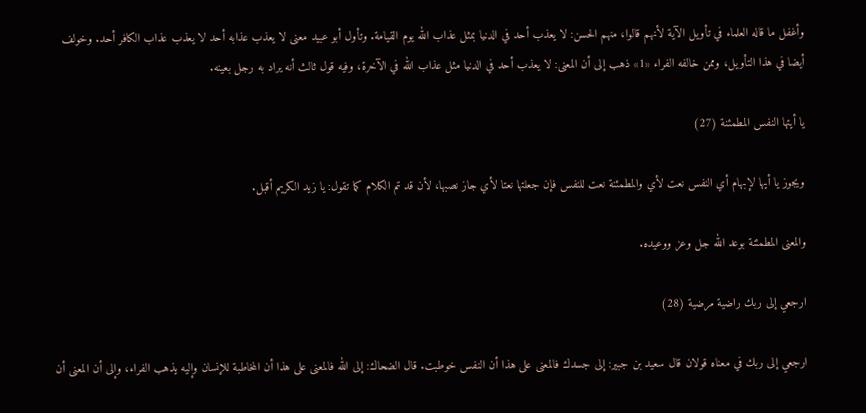وأغفل ما قاله العلماء في تأويل الآية لأنهم قالوا، منهم الحسن: لا يعذب أحد في الدنيا بمثل عذاب الله يوم القيامة. وتأول أبو عبيد معنى لا يعذب عذابه أحد لا يعذب عذاب الكافر أحد. وخولف أيضا في هذا التأويل، وممن خالفه الفراء «1» ذهب إلى أن المعنى: لا يعذب أحد في الدنيا مثل عذاب الله في الآخرة، وفيه قول ثالث أنه يراد به رجل بعينه.

يا أيتها النفس المطمئنة (27)

ويجوز يا أيها لإبهام أي النفس نعت لأي والمطمئنة نعت للنفس فإن جعلتها نعتا لأي جاز نصبها، لأن قد تم الكلام كما تقول: يا زيد الكريم أقبل.

والمعنى المطمئنة بوعد الله جل وعز ووعيده.

ارجعي إلى ربك راضية مرضية (28)

ارجعي إلى ربك في معناه قولان قال سعيد بن جبير: إلى جسدك فالمعنى على هذا أن النفس خوطبت. قال الضحاك: إلى الله فالمعنى على هذا أن المخاطبة للإنسان وإليه يذهب الفراء، وإلى أن المعنى أن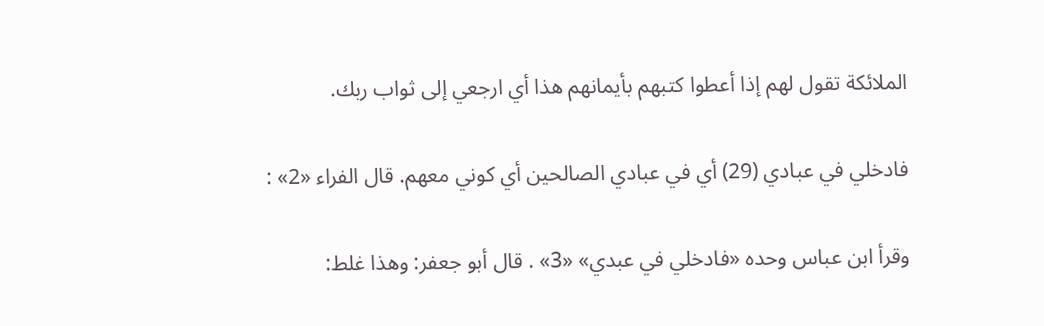الملائكة تقول لهم إذا أعطوا كتبهم بأيمانهم هذا أي ارجعي إلى ثواب ربك.

فادخلي في عبادي (29) أي في عبادي الصالحين أي كوني معهم. قال الفراء «2» :

وقرأ ابن عباس وحده «فادخلي في عبدي» «3» . قال أبو جعفر: وهذا غلط: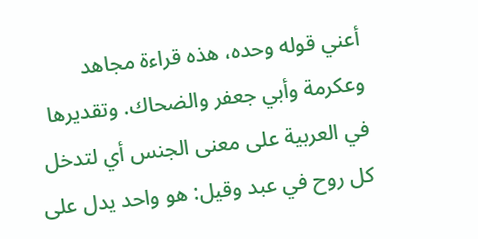أعني قوله وحده، هذه قراءة مجاهد وعكرمة وأبي جعفر والضحاك. وتقديرها في العربية على معنى الجنس أي لتدخل كل روح في عبد وقيل: هو واحد يدل على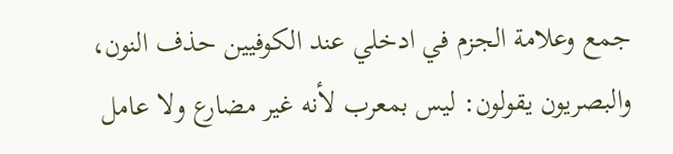جمع وعلامة الجزم في ادخلي عند الكوفيين حذف النون، والبصريون يقولون: ليس بمعرب لأنه غير مضارع ولا عامل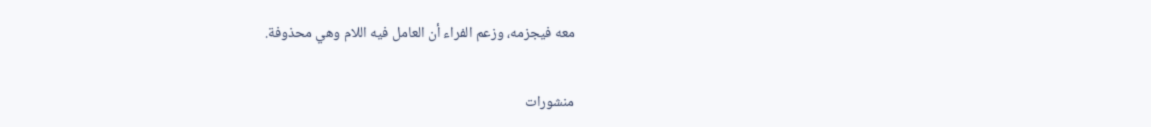معه فيجزمه، وزعم الفراء أن العامل فيه اللام وهي محذوفة.

منشورات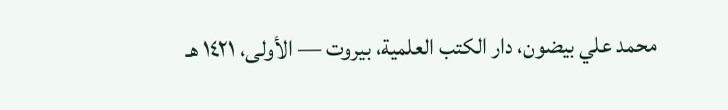محمد علي بيضون، دار الكتب العلمية، بيروت — الأولى، ١٤٢١ هـ